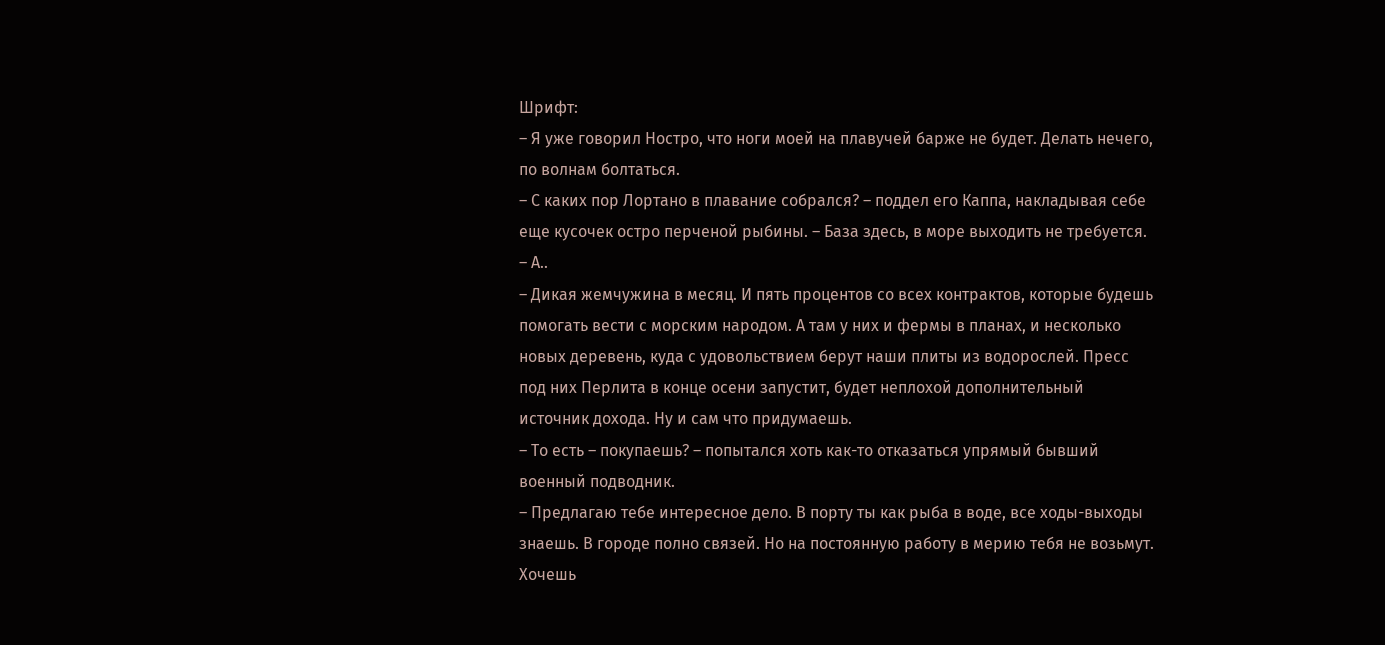Шрифт:
– Я уже говорил Ностро, что ноги моей на плавучей барже не будет. Делать нечего, по волнам болтаться.
– С каких пор Лортано в плавание собрался? – поддел его Каппа, накладывая себе еще кусочек остро перченой рыбины. – База здесь, в море выходить не требуется.
– А..
– Дикая жемчужина в месяц. И пять процентов со всех контрактов, которые будешь помогать вести с морским народом. А там у них и фермы в планах, и несколько новых деревень, куда с удовольствием берут наши плиты из водорослей. Пресс под них Перлита в конце осени запустит, будет неплохой дополнительный источник дохода. Ну и сам что придумаешь.
– То есть – покупаешь? – попытался хоть как-то отказаться упрямый бывший военный подводник.
– Предлагаю тебе интересное дело. В порту ты как рыба в воде, все ходы-выходы знаешь. В городе полно связей. Но на постоянную работу в мерию тебя не возьмут. Хочешь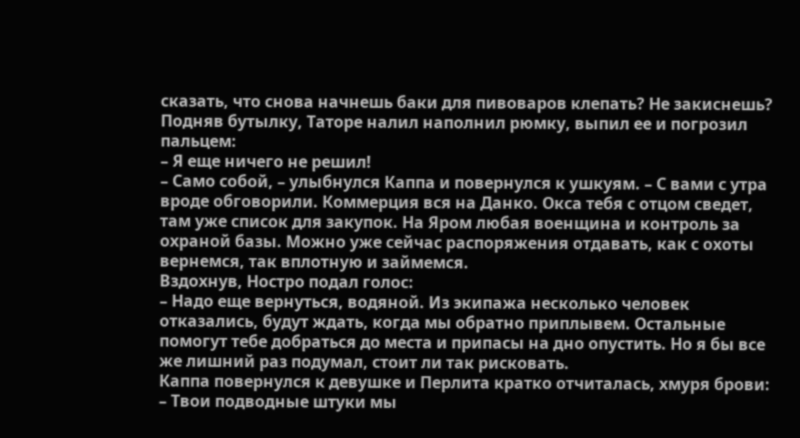сказать, что снова начнешь баки для пивоваров клепать? Не закиснешь?
Подняв бутылку, Таторе налил наполнил рюмку, выпил ее и погрозил пальцем:
– Я еще ничего не решил!
– Само собой, – улыбнулся Каппа и повернулся к ушкуям. – С вами с утра вроде обговорили. Коммерция вся на Данко. Окса тебя с отцом сведет, там уже список для закупок. На Яром любая военщина и контроль за охраной базы. Можно уже сейчас распоряжения отдавать, как с охоты вернемся, так вплотную и займемся.
Вздохнув, Ностро подал голос:
– Надо еще вернуться, водяной. Из экипажа несколько человек отказались, будут ждать, когда мы обратно приплывем. Остальные помогут тебе добраться до места и припасы на дно опустить. Но я бы все же лишний раз подумал, стоит ли так рисковать.
Каппа повернулся к девушке и Перлита кратко отчиталась, хмуря брови:
– Твои подводные штуки мы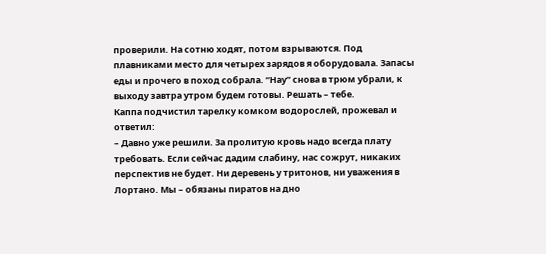проверили. На сотню ходят, потом взрываются. Под плавниками место для четырех зарядов я оборудовала. Запасы еды и прочего в поход собрала. “Нау” снова в трюм убрали, к выходу завтра утром будем готовы. Решать – тебе.
Каппа подчистил тарелку комком водорослей, прожевал и ответил:
– Давно уже решили. За пролитую кровь надо всегда плату требовать. Если сейчас дадим слабину, нас сожрут, никаких перспектив не будет. Ни деревень у тритонов, ни уважения в Лортано. Мы – обязаны пиратов на дно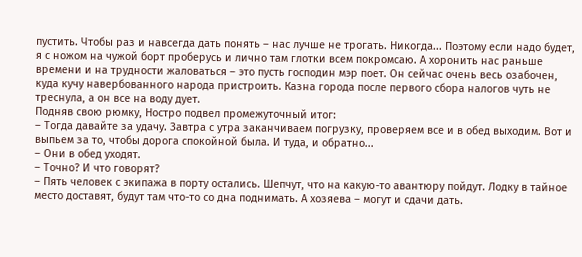пустить. Чтобы раз и навсегда дать понять – нас лучше не трогать. Никогда... Поэтому если надо будет, я с ножом на чужой борт проберусь и лично там глотки всем покромсаю. А хоронить нас раньше времени и на трудности жаловаться – это пусть господин мэр поет. Он сейчас очень весь озабочен, куда кучу навербованного народа пристроить. Казна города после первого сбора налогов чуть не треснула, а он все на воду дует.
Подняв свою рюмку, Ностро подвел промежуточный итог:
– Тогда давайте за удачу. Завтра с утра заканчиваем погрузку, проверяем все и в обед выходим. Вот и выпьем за то, чтобы дорога спокойной была. И туда, и обратно...
– Они в обед уходят.
– Точно? И что говорят?
– Пять человек с экипажа в порту остались. Шепчут, что на какую-то авантюру пойдут. Лодку в тайное место доставят, будут там что-то со дна поднимать. А хозяева – могут и сдачи дать.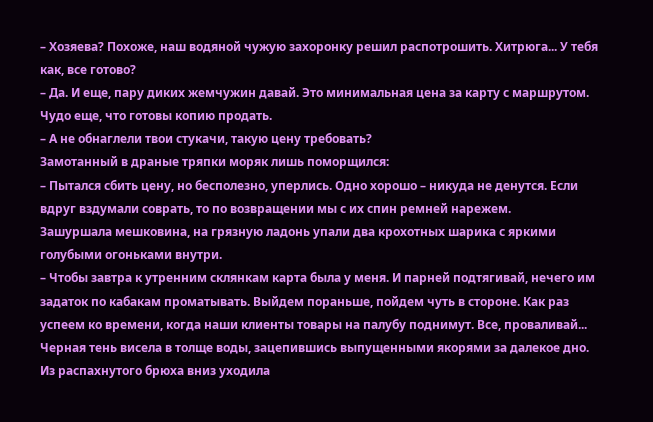– Хозяева? Похоже, наш водяной чужую захоронку решил распотрошить. Хитрюга... У тебя как, все готово?
– Да. И еще, пару диких жемчужин давай. Это минимальная цена за карту с маршрутом. Чудо еще, что готовы копию продать.
– А не обнаглели твои стукачи, такую цену требовать?
Замотанный в драные тряпки моряк лишь поморщился:
– Пытался сбить цену, но бесполезно, уперлись. Одно хорошо – никуда не денутся. Если вдруг вздумали соврать, то по возвращении мы с их спин ремней нарежем.
Зашуршала мешковина, на грязную ладонь упали два крохотных шарика с яркими голубыми огоньками внутри.
– Чтобы завтра к утренним склянкам карта была у меня. И парней подтягивай, нечего им задаток по кабакам проматывать. Выйдем пораньше, пойдем чуть в стороне. Как раз успеем ко времени, когда наши клиенты товары на палубу поднимут. Все, проваливай...
Черная тень висела в толще воды, зацепившись выпущенными якорями за далекое дно. Из распахнутого брюха вниз уходила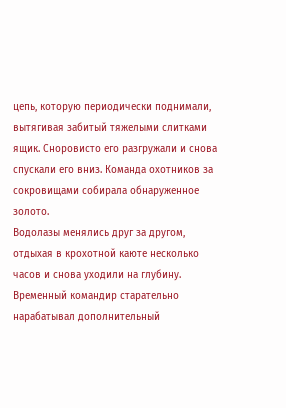цепь, которую периодически поднимали, вытягивая забитый тяжелыми слитками ящик. Сноровисто его разгружали и снова спускали его вниз. Команда охотников за сокровищами собирала обнаруженное золото.
Водолазы менялись друг за другом, отдыхая в крохотной каюте несколько часов и снова уходили на глубину. Временный командир старательно нарабатывал дополнительный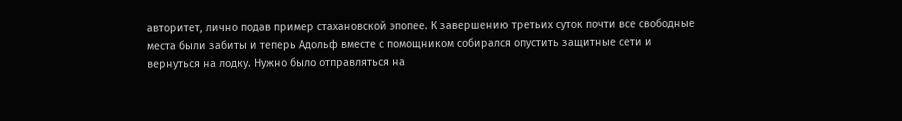авторитет, лично подав пример стахановской эпопее. К завершению третьих суток почти все свободные места были забиты и теперь Адольф вместе с помощником собирался опустить защитные сети и вернуться на лодку. Нужно было отправляться на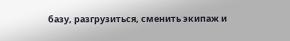базу, разгрузиться, сменить экипаж и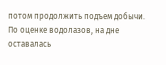потом продолжить подъем добычи. По оценке водолазов, на дне оставалась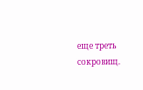еще треть сокровищ.